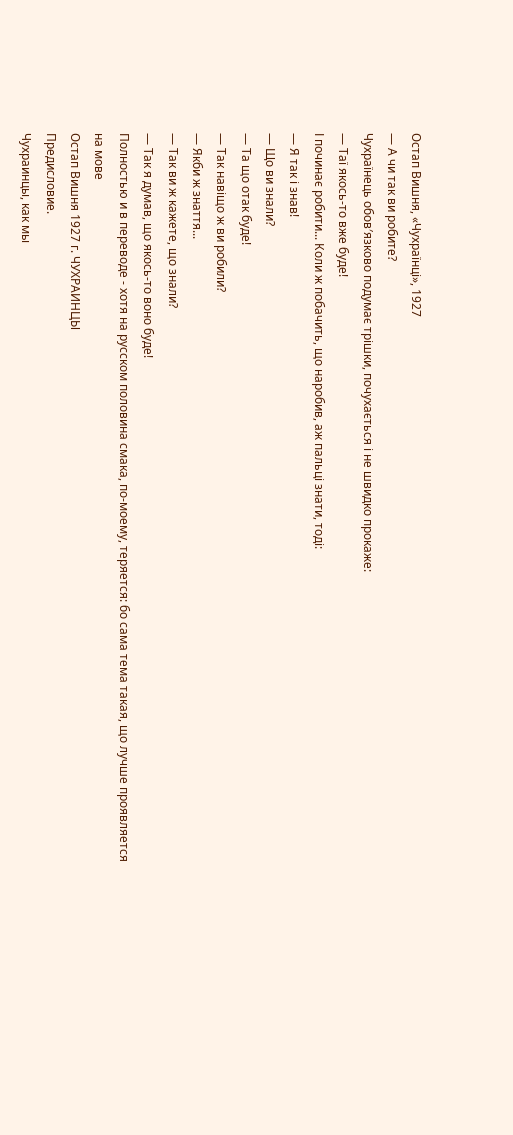Остап Вишня, «Чухраїнці», 1927
— А чи так ви робите?
Чухраїнець обов′язково подумає трішки, почухається і не швидко прокаже:
— Таї якось-то вже буде!
І починає робити... Коли ж побачить, що наробив, аж пальці знати, тоді:
— Я так і знав!
— Що ви знали?
— Та що отак буде!
— Так навіщо ж ви робили?
— Якби ж знаття...
— Так ви ж кажете, що знали?
— Так я думав, що якось-то воно буде!
Полностью и в переводе - хотя на русском половина смака, по-моему, теряется: бо сама тема такая, що лучше проявляется на мове
Остап Вишня 1927 г. ЧУХРАИНЦЫ
Предисловие.
Чухраинцы, как мы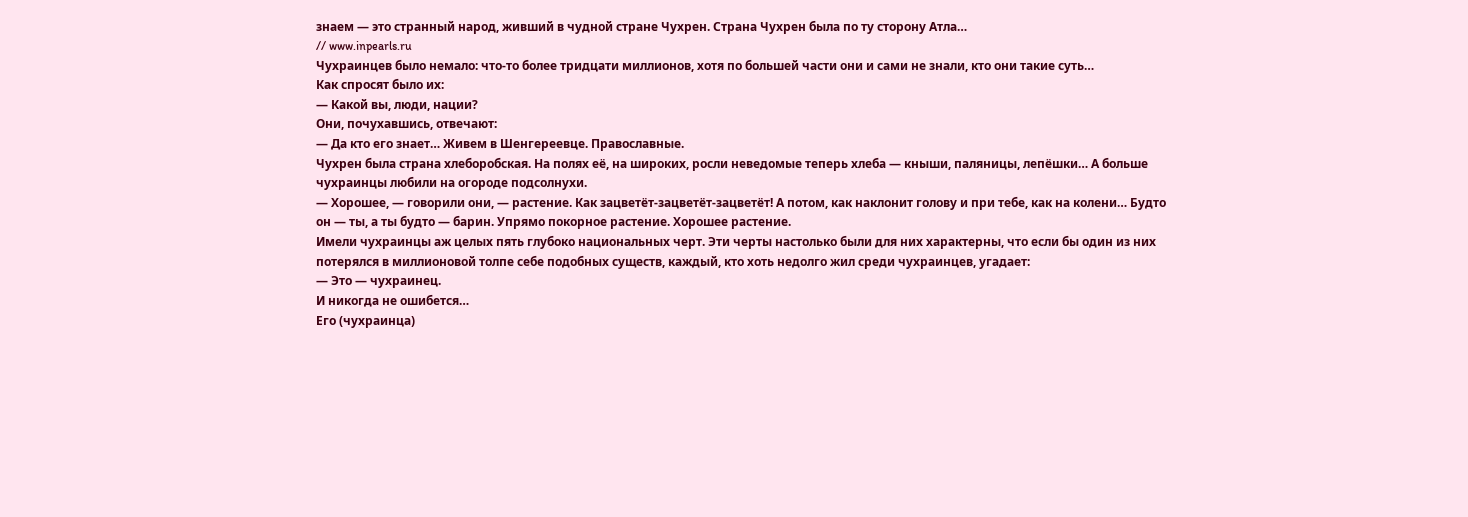знаем — это странный народ, живший в чудной стране Чухрен. Страна Чухрен была по ту сторону Атла…
// www.inpearls.ru
Чухраинцев было немало: что-то более тридцати миллионов, хотя по большей части они и сами не знали, кто они такие суть…
Как спросят было иx:
— Какой вы, люди, нации?
Они, почухавшись, отвечают:
— Да кто его знает… Живем в Шенгереевце. Православные.
Чухрен была страна хлеборобская. На полях её, на широких, росли неведомые теперь хлеба — кныши, паляницы, лепёшки… А больше чухраинцы любили на огороде подсолнухи.
— Хорошее, — говорили они, — растение. Как зацветёт-зацветёт-зацветёт! А потом, как наклонит голову и при тебе, как на колени… Будто он — ты, а ты будто — барин. Упрямо покорное растение. Хорошее растение.
Имели чухраинцы аж целых пять глубоко национальных черт. Эти черты настолько были для них характерны, что если бы один из них потерялся в миллионовой толпе себе подобных существ, каждый, кто хоть недолго жил среди чухраинцев, угадает:
— Это — чухраинец.
И никогда не ошибется…
Его (чухраинца)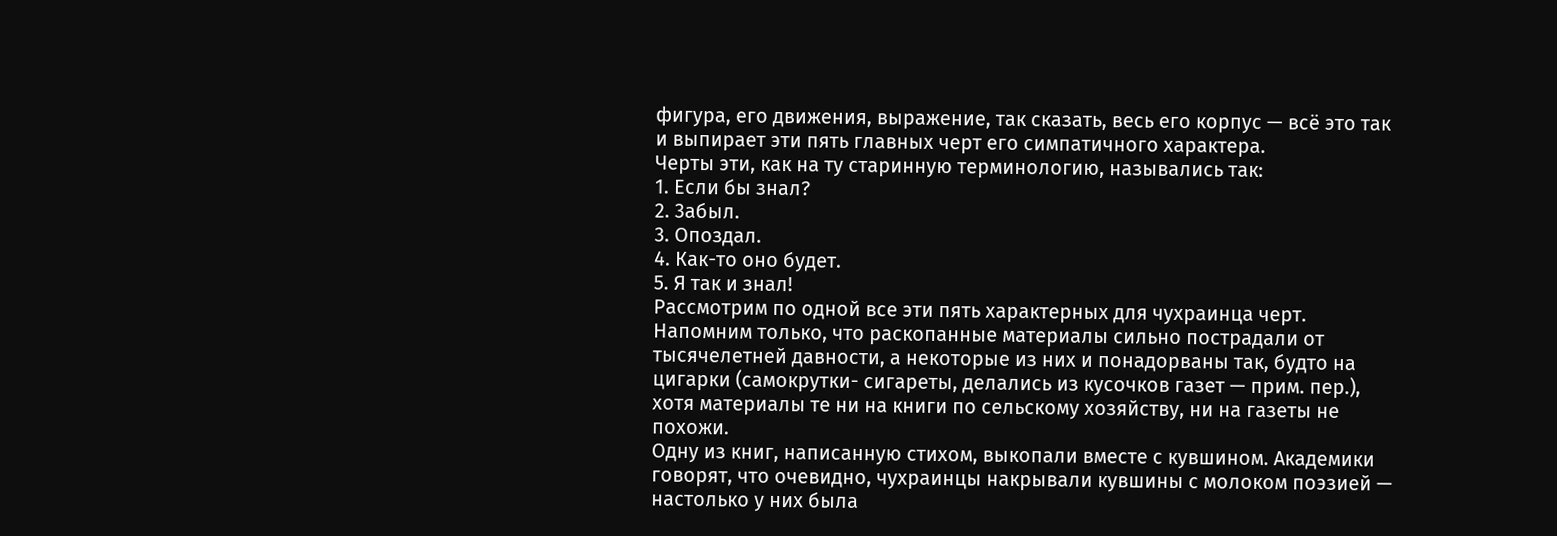фигура, его движения, выражение, так сказать, весь его корпус — всё это так и выпирает эти пять главных черт его симпатичного характера.
Черты эти, как на ту старинную терминологию, назывались так:
1. Если бы знал?
2. 3абыл.
3. Опоздал.
4. Как-то оно будет.
5. Я так и знал!
Рассмотрим по одной все эти пять характерных для чухраинца черт.
Напомним только, что раскопанные материалы сильно пострадали от тысячелетней давности, а некоторые из них и понадорваны так, будто на цигарки (самокрутки- сигареты, делались из кусочков газет — прим. пер.), хотя материалы те ни на книги по сельскому хозяйству, ни на газеты не похожи.
Одну из книг, написанную стихом, выкопали вместе с кувшином. Академики говорят, что очевидно, чухраинцы накрывали кувшины с молоком поэзией — настолько у них была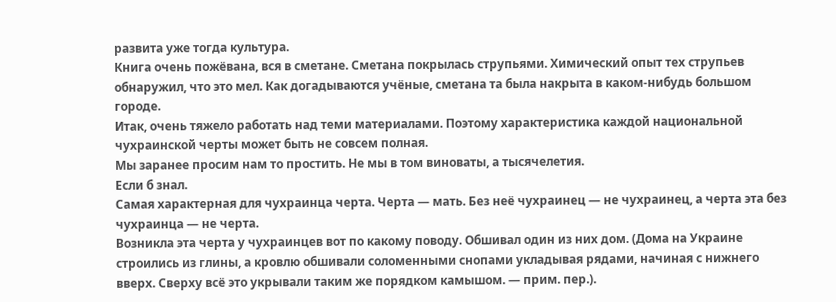развита уже тогда культура.
Книга очень пожёвана, вся в сметане. Сметана покрылась струпьями. Химический опыт тех струпьев обнаружил, что это мел. Как догадываются учёные, сметана та была накрыта в каком-нибудь большом городе.
Итак, очень тяжело работать над теми материалами. Поэтому характеристика каждой национальной чухраинской черты может быть не совсем полная.
Мы заранее просим нам то простить. Не мы в том виноваты, а тысячелетия.
Если б знал.
Самая характерная для чухраинца черта. Черта — мать. Без неё чухраинец — не чухраинец, а черта эта без чухраинца — не черта.
Возникла эта черта у чухраинцев вот по какому поводу. Обшивал один из них дом. (Дома на Украине строились из глины, а кровлю обшивали соломенными снопами укладывая рядами, начиная с нижнего вверх. Сверху всё это укрывали таким же порядком камышом. — прим. пер.).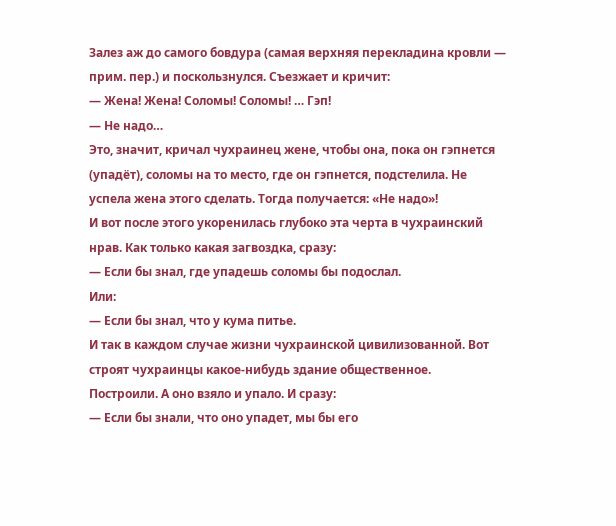Залез аж до самого бовдура (самая верхняя перекладина кровли — прим. пер.) и поскользнулся. Съезжает и кричит:
— Жена! Жена! Соломы! Соломы! … Гэп!
— Не надо…
Это, значит, кричал чухраинец жене, чтобы она, пока он гэпнется (упадёт), соломы на то место, где он гэпнется, подстелила. Не успела жена этого сделать. Тогда получается: «Не надо»!
И вот после этого укоренилась глубоко эта черта в чухраинский нрав. Как только какая загвоздка, сразу:
— Если бы знал, где упадешь соломы бы подослал.
Или:
— Если бы знал, что у кума питье.
И так в каждом случае жизни чухраинской цивилизованной. Вот строят чухраинцы какое-нибудь здание общественное.
Построили. А оно взяло и упало. И сразу:
— Если бы знали, что оно упадет, мы бы его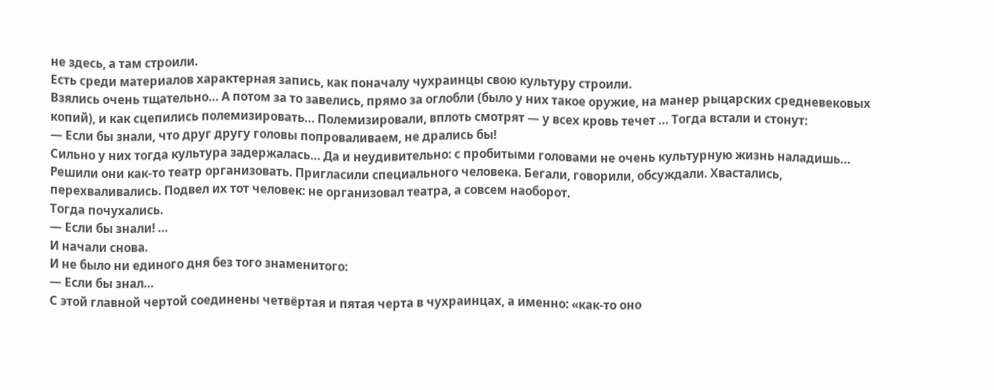не здесь, а там строили.
Есть среди материалов характерная запись, как поначалу чухраинцы свою культуру строили.
Взялись очень тщательно… А потом за то завелись, прямо за оглобли (было у них такое оружие, на манер рыцарских средневековых копий), и как сцепились полемизировать… Полемизировали, вплоть смотрят — у всех кровь течет … Тогда встали и стонут:
— Если бы знали, что друг другу головы попроваливаем, не дрались бы!
Сильно у них тогда культура задержалась… Да и неудивительно: с пробитыми головами не очень культурную жизнь наладишь…
Решили они как-то театр организовать. Пригласили специального человека. Бегали, говорили, обсуждали. Хвастались, перехваливались. Подвел их тот человек: не организовал театра, а совсем наоборот.
Тогда почухались.
— Если бы знали! …
И начали снова.
И не было ни единого дня без того знаменитого:
— Если бы знал…
С этой главной чертой соединены четвёртая и пятая черта в чухраинцах, а именно: «как-то оно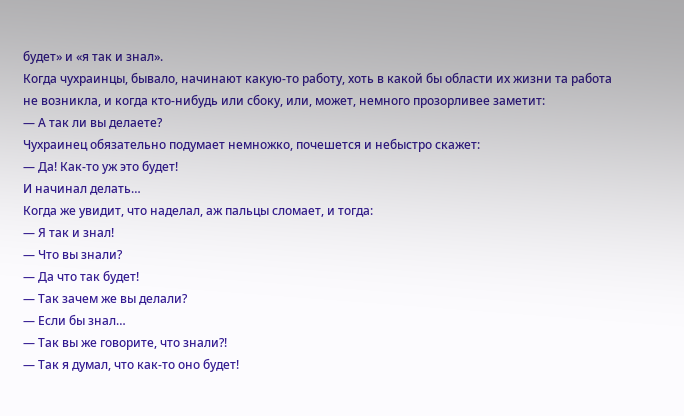будет» и «я так и знал».
Когда чухраинцы, бывало, начинают какую-то работу, хоть в какой бы области их жизни та работа не возникла, и когда кто-нибудь или сбоку, или, может, немного прозорливее заметит:
— А так ли вы делаете?
Чухраинец обязательно подумает немножко, почешется и небыстро скажет:
— Да! Как-то уж это будет!
И начинал делать…
Когда же увидит, что наделал, аж пальцы сломает, и тогда:
— Я так и знал!
— Что вы знали?
— Да что так будет!
— Так зачем же вы делали?
— Если бы знал…
— Так вы же говорите, что знали?!
— Так я думал, что как-то оно будет!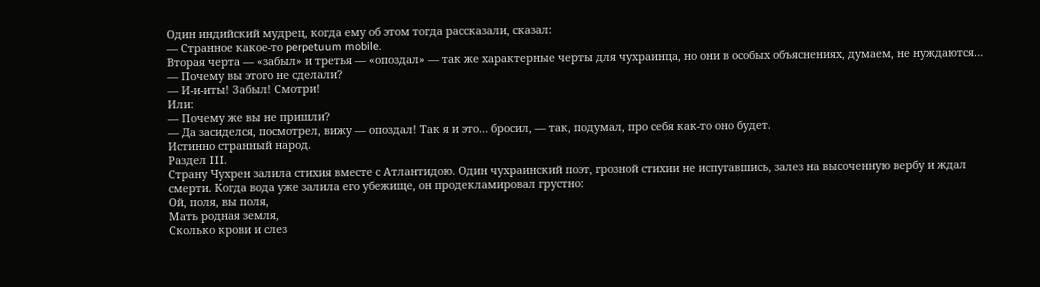Один индийский мудрец, когда ему об этом тогда рассказали, сказал:
— Странное какое-то perpetuum mobile.
Вторая черта — «забыл» и третья — «опоздал» — так же характерные черты для чухраинца, но они в особых объяснениях, думаем, не нуждаются…
— Почему вы этого не сделали?
— И-и-иты! Забыл! Смотри!
Или:
— Почему же вы не пришли?
— Да засиделся, посмотрел, вижу — опоздал! Так я и это… бросил, — так, подумал, про себя как-то оно будет.
Истинно странный народ.
Раздел III.
Страну Чухрен залила стихия вместе с Атлантидою. Один чухраинский поэт, грозной стихии не испугавшись, залез на высоченную вербу и ждал смерти. Когда вода уже залила его убежище, он продекламировал грустно:
Ой, поля, вы поля,
Мать родная земля,
Сколько крови и слез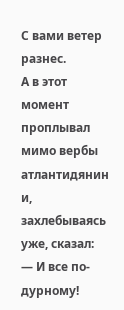С вами ветер разнес.
А в этот момент проплывал мимо вербы атлантидянин и, захлебываясь уже, сказал:
— И все по-дурному!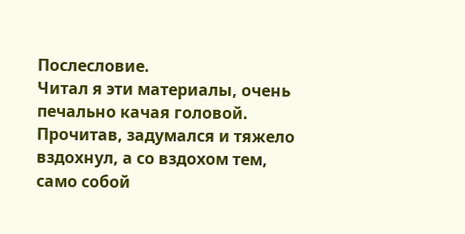Послесловие.
Читал я эти материалы, очень печально качая головой. Прочитав, задумался и тяжело вздохнул, а со вздохом тем, само собой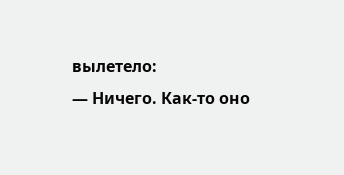вылетело:
— Ничего. Как-то оно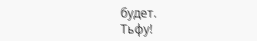будет.
Тьфу!